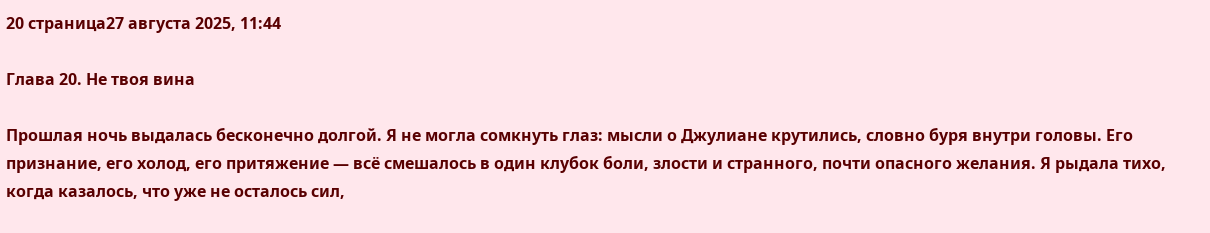20 страница27 августа 2025, 11:44

Глава 20. Не твоя вина

Прошлая ночь выдалась бесконечно долгой. Я не могла сомкнуть глаз: мысли о Джулиане крутились, словно буря внутри головы. Его признание, его холод, его притяжение — всё смешалось в один клубок боли, злости и странного, почти опасного желания. Я рыдала тихо, когда казалось, что уже не осталось сил,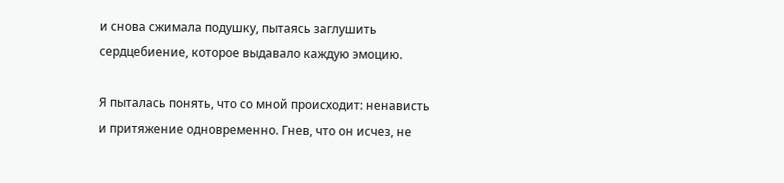и снова сжимала подушку, пытаясь заглушить сердцебиение, которое выдавало каждую эмоцию.

Я пыталась понять, что со мной происходит: ненависть и притяжение одновременно. Гнев, что он исчез, не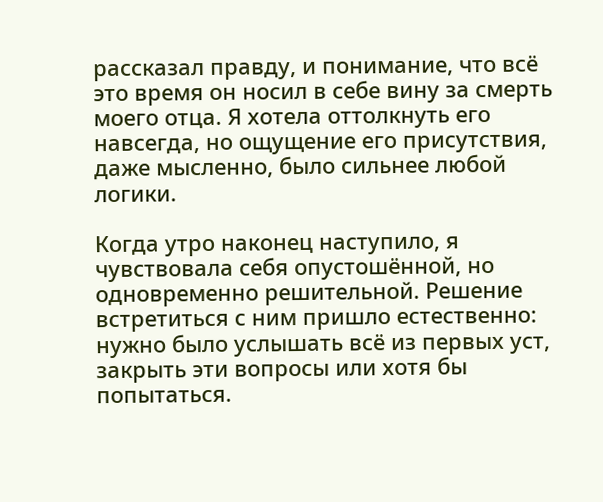рассказал правду, и понимание, что всё это время он носил в себе вину за смерть моего отца. Я хотела оттолкнуть его навсегда, но ощущение его присутствия, даже мысленно, было сильнее любой логики.

Когда утро наконец наступило, я чувствовала себя опустошённой, но одновременно решительной. Решение встретиться с ним пришло естественно: нужно было услышать всё из первых уст, закрыть эти вопросы или хотя бы попытаться.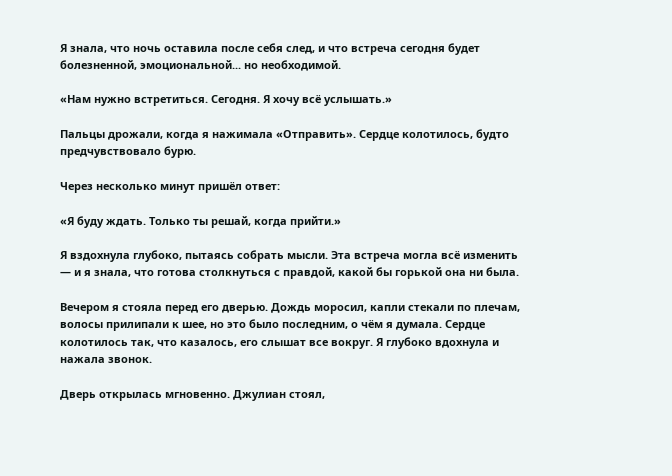Я знала, что ночь оставила после себя след, и что встреча сегодня будет болезненной, эмоциональной... но необходимой.

«Нам нужно встретиться. Сегодня. Я хочу всё услышать.»

Пальцы дрожали, когда я нажимала «Отправить». Сердце колотилось, будто предчувствовало бурю.

Через несколько минут пришёл ответ:

«Я буду ждать. Только ты решай, когда прийти.»

Я вздохнула глубоко, пытаясь собрать мысли. Эта встреча могла всё изменить — и я знала, что готова столкнуться с правдой, какой бы горькой она ни была.

Вечером я стояла перед его дверью. Дождь моросил, капли стекали по плечам, волосы прилипали к шее, но это было последним, о чём я думала. Сердце колотилось так, что казалось, его слышат все вокруг. Я глубоко вдохнула и нажала звонок.

Дверь открылась мгновенно. Джулиан стоял,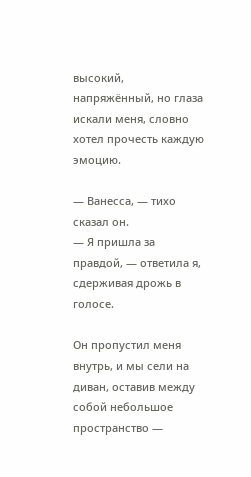высокий, напряжённый, но глаза искали меня, словно хотел прочесть каждую эмоцию.

— Ванесса, — тихо сказал он.
— Я пришла за правдой, — ответила я, сдерживая дрожь в голосе.

Он пропустил меня внутрь, и мы сели на диван, оставив между собой небольшое пространство —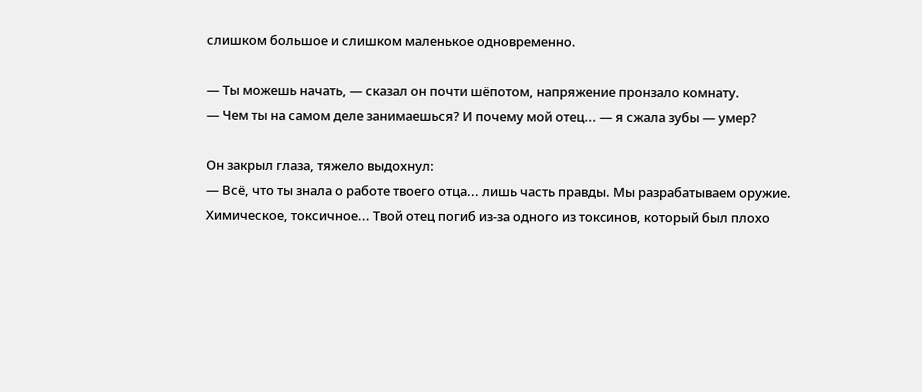слишком большое и слишком маленькое одновременно.

— Ты можешь начать, — сказал он почти шёпотом, напряжение пронзало комнату.
— Чем ты на самом деле занимаешься? И почему мой отец... — я сжала зубы — умер?

Он закрыл глаза, тяжело выдохнул:
— Всё, что ты знала о работе твоего отца... лишь часть правды. Мы разрабатываем оружие. Химическое, токсичное... Твой отец погиб из-за одного из токcинов, который был плохо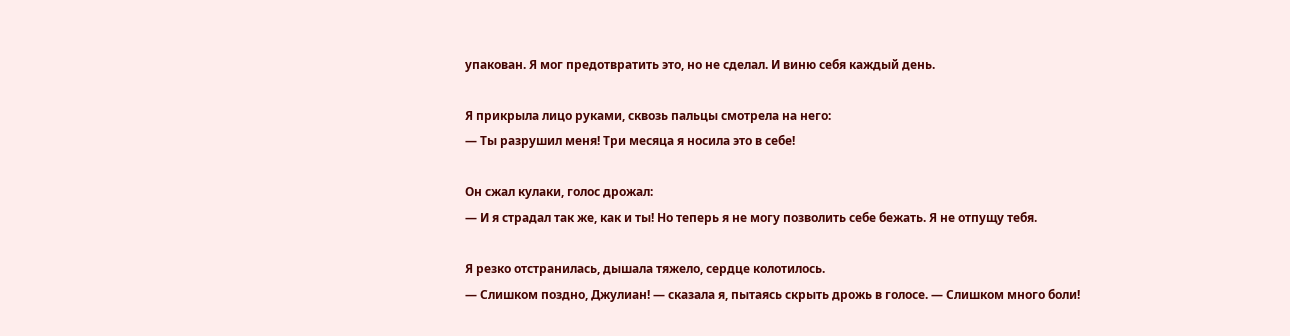упакован. Я мог предотвратить это, но не сделал. И виню себя каждый день.

Я прикрыла лицо руками, сквозь пальцы смотрела на него:
— Ты разрушил меня! Три месяца я носила это в себе!

Он сжал кулаки, голос дрожал:
— И я страдал так же, как и ты! Но теперь я не могу позволить себе бежать. Я не отпущу тебя.

Я резко отстранилась, дышала тяжело, сердце колотилось.
— Слишком поздно, Джулиан! — сказала я, пытаясь скрыть дрожь в голосе. — Слишком много боли!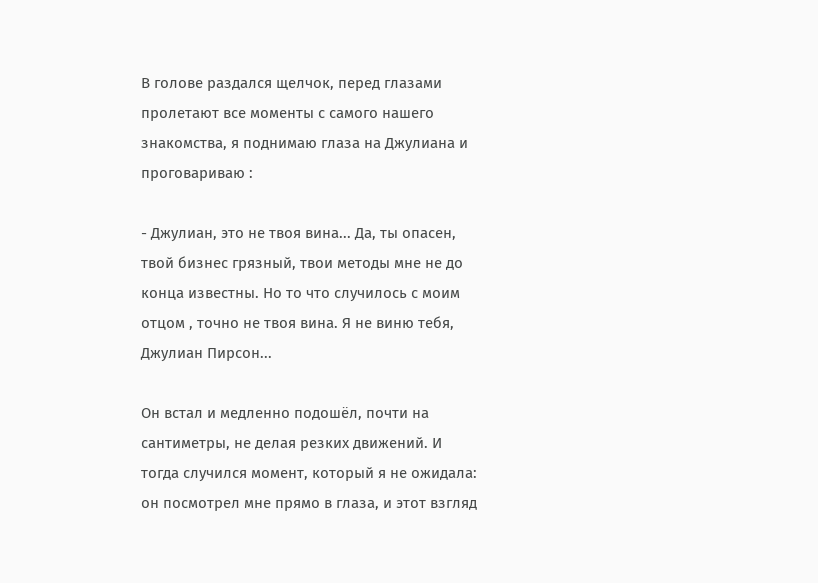В голове раздался щелчок, перед глазами пролетают все моменты с самого нашего знакомства, я поднимаю глаза на Джулиана и проговариваю :

- Джулиан, это не твоя вина... Да, ты опасен, твой бизнес грязный, твои методы мне не до конца известны. Но то что случилось с моим отцом , точно не твоя вина. Я не виню тебя, Джулиан Пирсон...

Он встал и медленно подошёл, почти на сантиметры, не делая резких движений. И тогда случился момент, который я не ожидала: он посмотрел мне прямо в глаза, и этот взгляд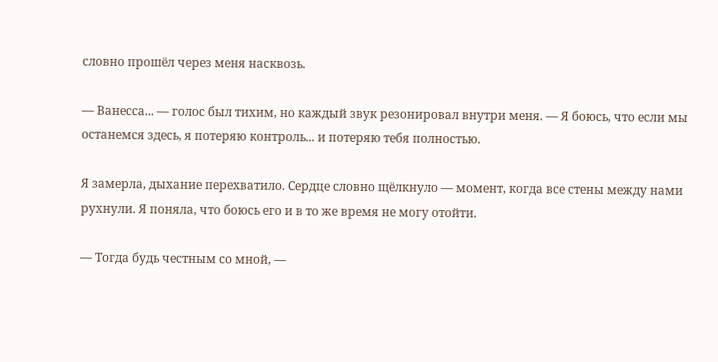словно прошёл через меня насквозь.

— Ванесса... — голос был тихим, но каждый звук резонировал внутри меня. — Я боюсь, что если мы останемся здесь, я потеряю контроль... и потеряю тебя полностью.

Я замерла, дыхание перехватило. Сердце словно щёлкнуло — момент, когда все стены между нами рухнули. Я поняла, что боюсь его и в то же время не могу отойти.

— Тогда будь честным со мной, —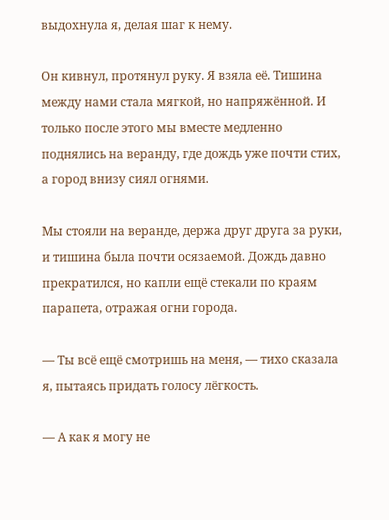выдохнула я, делая шаг к нему.

Он кивнул, протянул руку. Я взяла её. Тишина между нами стала мягкой, но напряжённой. И только после этого мы вместе медленно поднялись на веранду, где дождь уже почти стих, а город внизу сиял огнями.

Мы стояли на веранде, держа друг друга за руки, и тишина была почти осязаемой. Дождь давно прекратился, но капли ещё стекали по краям парапета, отражая огни города.

— Ты всё ещё смотришь на меня, — тихо сказала я, пытаясь придать голосу лёгкость.

— А как я могу не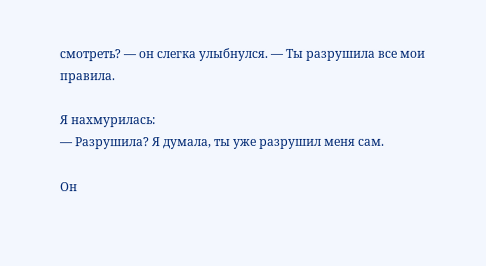смотреть? — он слегка улыбнулся. — Ты разрушила все мои правила.

Я нахмурилась:
— Разрушила? Я думала, ты уже разрушил меня сам.

Он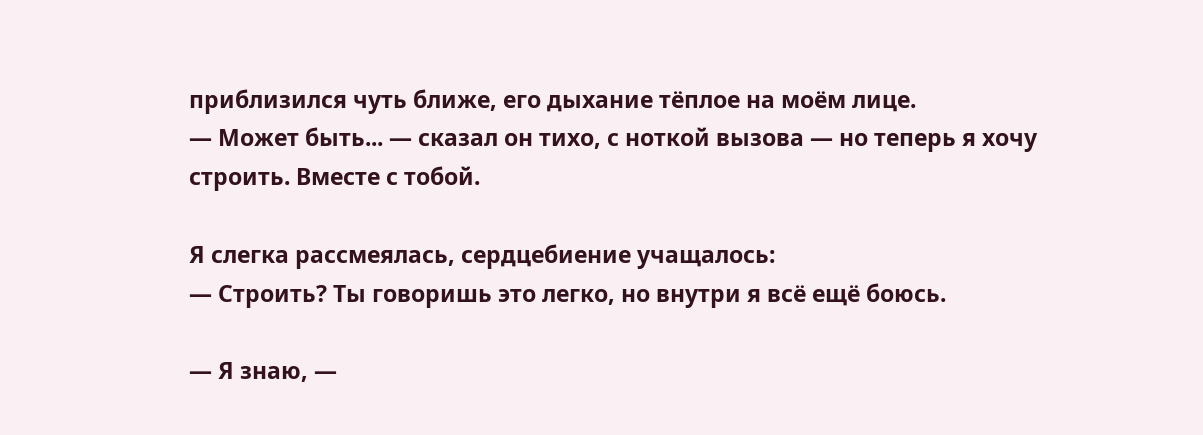приблизился чуть ближе, его дыхание тёплое на моём лице.
— Может быть... — сказал он тихо, с ноткой вызова — но теперь я хочу строить. Вместе с тобой.

Я слегка рассмеялась, сердцебиение учащалось:
— Строить? Ты говоришь это легко, но внутри я всё ещё боюсь.

— Я знаю, —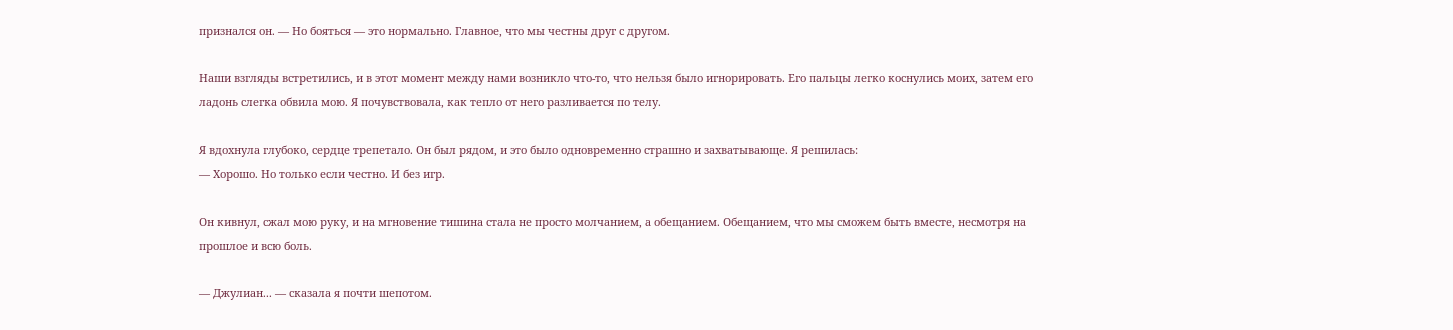признался он. — Но бояться — это нормально. Главное, что мы честны друг с другом.

Наши взгляды встретились, и в этот момент между нами возникло что-то, что нельзя было игнорировать. Его пальцы легко коснулись моих, затем его ладонь слегка обвила мою. Я почувствовала, как тепло от него разливается по телу.

Я вдохнула глубоко, сердце трепетало. Он был рядом, и это было одновременно страшно и захватывающе. Я решилась:
— Хорошо. Но только если честно. И без игр.

Он кивнул, сжал мою руку, и на мгновение тишина стала не просто молчанием, а обещанием. Обещанием, что мы сможем быть вместе, несмотря на прошлое и всю боль.

— Джулиан... — сказала я почти шепотом.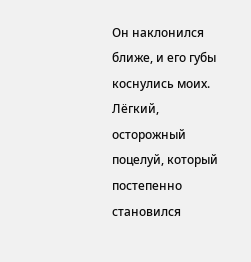Он наклонился ближе, и его губы коснулись моих. Лёгкий, осторожный поцелуй, который постепенно становился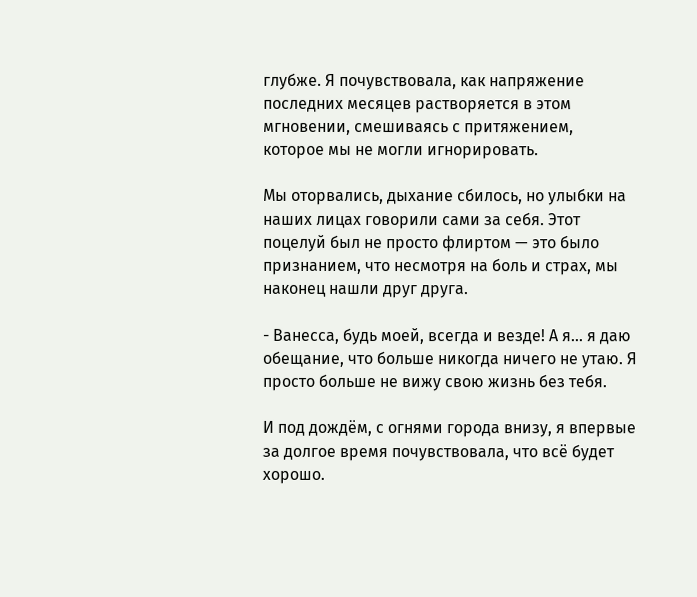глубже. Я почувствовала, как напряжение последних месяцев растворяется в этом мгновении, смешиваясь с притяжением, которое мы не могли игнорировать.

Мы оторвались, дыхание сбилось, но улыбки на наших лицах говорили сами за себя. Этот поцелуй был не просто флиртом — это было признанием, что несмотря на боль и страх, мы наконец нашли друг друга.

- Ванесса, будь моей, всегда и везде! А я... я даю обещание, что больше никогда ничего не утаю. Я просто больше не вижу свою жизнь без тебя.

И под дождём, с огнями города внизу, я впервые за долгое время почувствовала, что всё будет хорошо.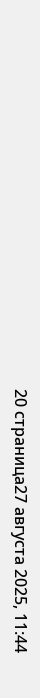20 страница27 августа 2025, 11:44